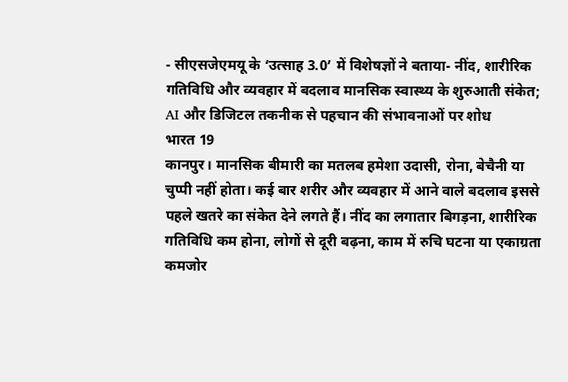- सीएसजेएमयू के ‘उत्साह 3.0’ में विशेषज्ञों ने बताया- नींद, शारीरिक गतिविधि और व्यवहार में बदलाव मानसिक स्वास्थ्य के शुरुआती संकेत; AI और डिजिटल तकनीक से पहचान की संभावनाओं पर शोध
भारत 19
कानपुर। मानसिक बीमारी का मतलब हमेशा उदासी, रोना, बेचैनी या चुप्पी नहीं होता। कई बार शरीर और व्यवहार में आने वाले बदलाव इससे पहले खतरे का संकेत देने लगते हैं। नींद का लगातार बिगड़ना, शारीरिक गतिविधि कम होना, लोगों से दूरी बढ़ना, काम में रुचि घटना या एकाग्रता कमजोर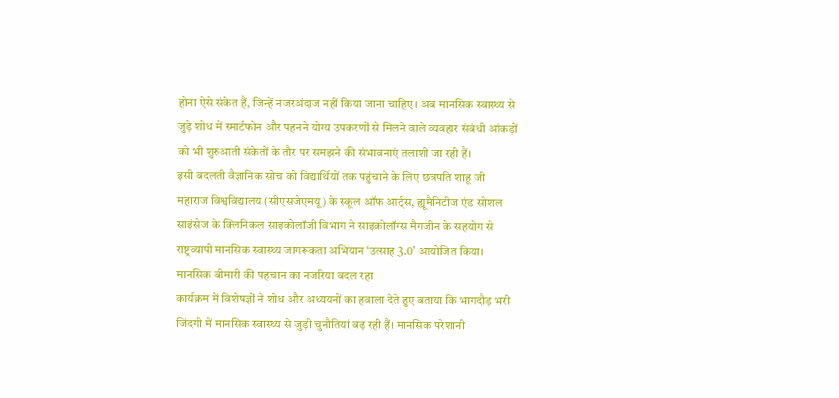होना ऐसे संकेत हैं, जिन्हें नजरअंदाज नहीं किया जाना चाहिए। अब मानसिक स्वास्थ्य से जुड़े शोध में स्मार्टफोन और पहनने योग्य उपकरणों से मिलने वाले व्यवहार संबंधी आंकड़ों को भी शुरुआती संकेतों के तौर पर समझने की संभावनाएं तलाशी जा रही हैं।
इसी बदलती वैज्ञानिक सोच को विद्यार्थियों तक पहुंचाने के लिए छत्रपति शाहू जी महाराज विश्वविद्यालय (सीएसजेएमयू) के स्कूल ऑफ आर्ट्स, ह्यूमैनिटीज एंड सोशल साइंसेज के क्लिनिकल साइकोलॉजी विभाग ने साइकोलॉग्स मैगजीन के सहयोग से राष्ट्रव्यापी मानसिक स्वास्थ्य जागरूकता अभियान ‘उत्साह 3.0’ आयोजित किया।
मानसिक बीमारी की पहचान का नजरिया बदल रहा
कार्यक्रम में विशेषज्ञों ने शोध और अध्ययनों का हवाला देते हुए बताया कि भागदौड़ भरी जिंदगी में मानसिक स्वास्थ्य से जुड़ी चुनौतियां बढ़ रही हैं। मानसिक परेशानी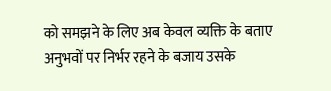को समझने के लिए अब केवल व्यक्ति के बताए अनुभवों पर निर्भर रहने के बजाय उसके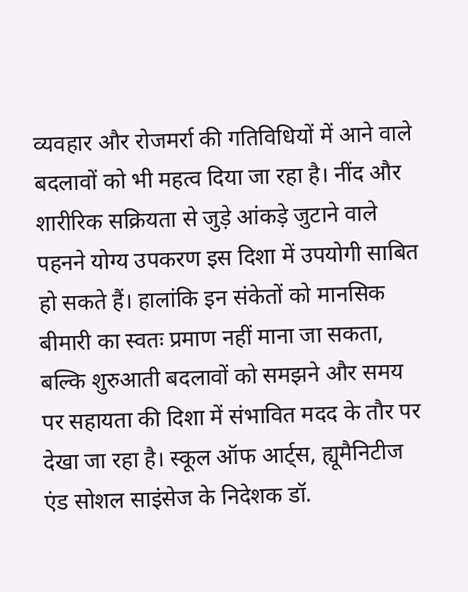व्यवहार और रोजमर्रा की गतिविधियों में आने वाले बदलावों को भी महत्व दिया जा रहा है। नींद और शारीरिक सक्रियता से जुड़े आंकड़े जुटाने वाले पहनने योग्य उपकरण इस दिशा में उपयोगी साबित हो सकते हैं। हालांकि इन संकेतों को मानसिक बीमारी का स्वतः प्रमाण नहीं माना जा सकता, बल्कि शुरुआती बदलावों को समझने और समय पर सहायता की दिशा में संभावित मदद के तौर पर देखा जा रहा है। स्कूल ऑफ आर्ट्स, ह्यूमैनिटीज एंड सोशल साइंसेज के निदेशक डॉ.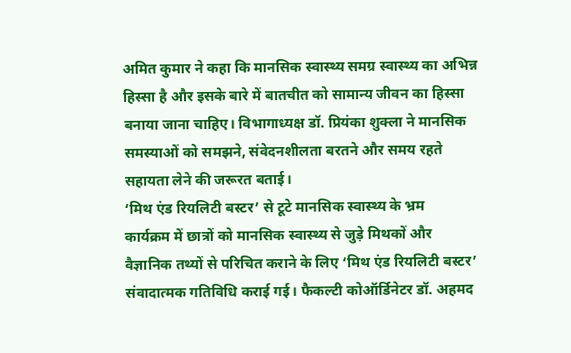अमित कुमार ने कहा कि मानसिक स्वास्थ्य समग्र स्वास्थ्य का अभिन्न हिस्सा है और इसके बारे में बातचीत को सामान्य जीवन का हिस्सा बनाया जाना चाहिए। विभागाध्यक्ष डॉ. प्रियंका शुक्ला ने मानसिक समस्याओं को समझने, संवेदनशीलता बरतने और समय रहते सहायता लेने की जरूरत बताई।
‘मिथ एंड रियलिटी बस्टर’ से टूटे मानसिक स्वास्थ्य के भ्रम
कार्यक्रम में छात्रों को मानसिक स्वास्थ्य से जुड़े मिथकों और वैज्ञानिक तथ्यों से परिचित कराने के लिए ‘मिथ एंड रियलिटी बस्टर’ संवादात्मक गतिविधि कराई गई। फैकल्टी कोऑर्डिनेटर डॉ. अहमद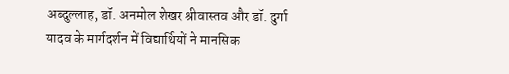अब्दुल्लाह, डॉ. अनमोल शेखर श्रीवास्तव और डॉ. दुर्गा यादव के मार्गदर्शन में विद्यार्थियों ने मानसिक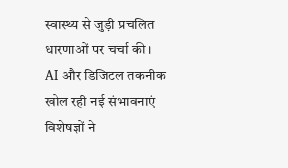स्वास्थ्य से जुड़ी प्रचलित धारणाओं पर चर्चा की।
AI और डिजिटल तकनीक खोल रही नई संभावनाएं
विशेषज्ञों ने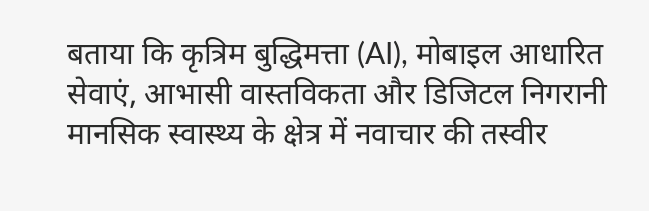बताया कि कृत्रिम बुद्धिमत्ता (AI), मोबाइल आधारित सेवाएं, आभासी वास्तविकता और डिजिटल निगरानी मानसिक स्वास्थ्य के क्षेत्र में नवाचार की तस्वीर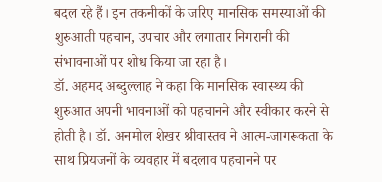बदल रहे हैं। इन तकनीकों के जरिए मानसिक समस्याओं की शुरुआती पहचान, उपचार और लगातार निगरानी की संभावनाओं पर शोध किया जा रहा है।
डॉ. अहमद अब्दुल्लाह ने कहा कि मानसिक स्वास्थ्य की शुरुआत अपनी भावनाओं को पहचानने और स्वीकार करने से होती है। डॉ. अनमोल शेखर श्रीवास्तव ने आत्म-जागरूकता के साथ प्रियजनों के व्यवहार में बदलाव पहचानने पर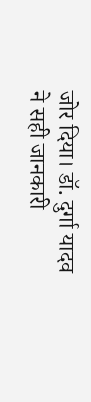जोर दिया। डॉ. दुर्गा यादव ने सही जानकारी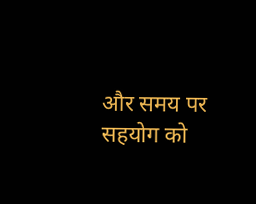और समय पर सहयोग को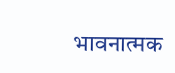भावनात्मक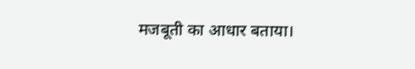मजबूती का आधार बताया।